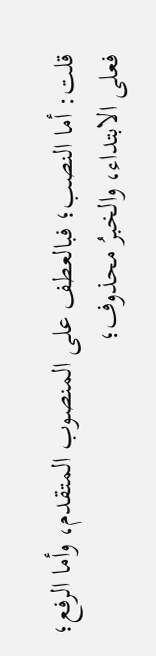قلت: أما النصب؛ فبالعطف على المنصوب المتقدم، وأما الرفع؛ فعلى الابتداء، والخبرُ محذوف؛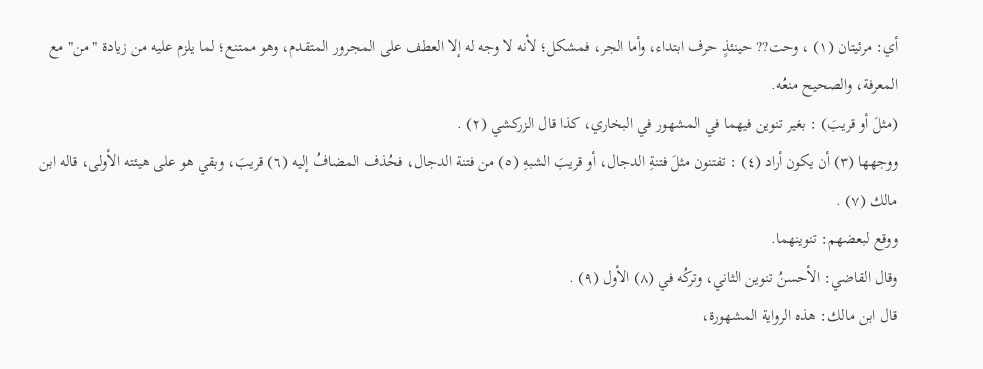أي: مرئيتان (١) ، وحت?? حينئذٍ حرف ابتداء، وأما الجر، فمشكل؛ لأنه لا وجه له إلا العطف على المجرور المتقدم، وهو ممتنع؛ لما يلزم عليه من زيادة "من" مع المعرفة، والصحيح منعُه.
(مثلَ أو قريبَ) : بغير تنوين فيهما في المشهور في البخاري، كذا قال الزركشي (٢) .
ووجهها (٣) أن يكون أراد (٤) : تفتنون مثلَ فتنةِ الدجال، أو قريبَ الشبهِ (٥) من فتنة الدجال، فحُذف المضافُ إليه (٦) قريبَ، وبقي هو على هيئته الأولى، قاله ابن مالك (٧) .
ووقع لبعضهم: تنوينهما.
وقال القاضي: الأحسنُ تنوين الثاني، وتركُه في (٨) الأول (٩) .
قال ابن مالك: هذه الرواية المشهورة،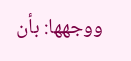ووجهها: بأن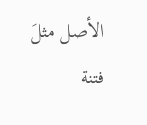الأصل مثلَ فتنة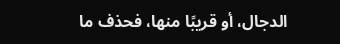الدجال، أو قريبًا منها، فحذف ما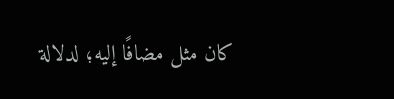كان مثل مضافًا إليه؛ لدلالة